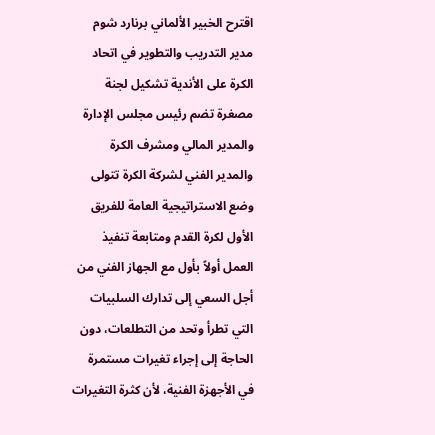اقترح الخبير الألماني برنارد شوم مدير التدريب والتطوير في اتحاد الكرة على الأندية تشكيل لجنة مصغرة تضم رئيس مجلس الإدارة والمدير المالي ومشرف الكرة والمدير الفني لشركة الكرة تتولى وضع الاستراتيجية العامة للفريق الأول لكرة القدم ومتابعة تنفيذ العمل أولاً بأول مع الجهاز الفني من أجل السعي إلى تدارك السلبيات التي تطرأ وتحد من التطلعات، دون الحاجة إلى إجراء تغيرات مستمرة في الأجهزة الفنية، لأن كثرة التغيرات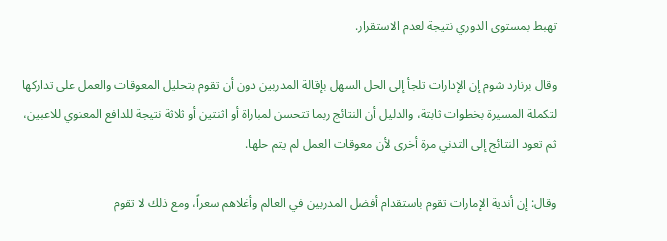تهبط بمستوى الدوري نتيجة لعدم الاستقرار.

وقال برنارد شوم إن الإدارات تلجأ إلى الحل السهل بإقالة المدربين دون أن تقوم بتحليل المعوقات والعمل على تداركها لتكملة المسيرة بخطوات ثابتة، والدليل أن النتائج ربما تتحسن لمباراة أو اثنتين أو ثلاثة نتيجة للدافع المعنوي للاعبين، ثم تعود النتائج إلى التدني مرة أخرى لأن معوقات العمل لم يتم حلها.

وقال: إن أندية الإمارات تقوم باستقدام أفضل المدربين في العالم وأغلاهم سعراً، ومع ذلك لا تقوم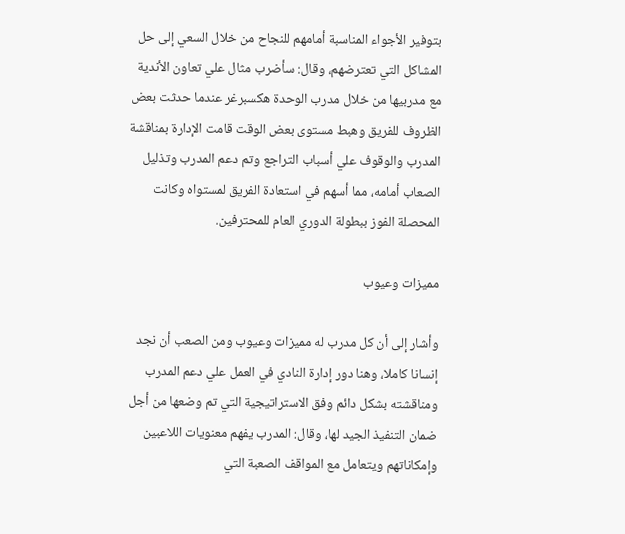بتوفير الأجواء المناسبة أمامهم للنجاح من خلال السعي إلى حل المشاكل التي تعترضهم، وقال: سأضرب مثال علي تعاون الأندية مع مدربيها من خلال مدرب الوحدة هكسبرغر عندما حدثت بعض الظروف للفريق وهبط مستوى بعض الوقت قامت الإدارة بمناقشة المدرب والوقوف علي أسباب التراجع وتم دعم المدرب وتذليل الصعاب أمامه، مما أسهم في استعادة الفريق لمستواه وكانت المحصلة الفوز ببطولة الدوري العام للمحترفين.

مميزات وعيوب

وأشار إلى أن كل مدرب له مميزات وعيوب ومن الصعب أن نجد إنسانا كاملا، وهنا دور إدارة النادي في العمل علي دعم المدرب ومناقشته بشكل دائم وفق الاستراتيجية التي تم وضعها من أجل ضمان التنفيذ الجيد لها، وقال: المدرب يفهم معنويات اللاعبين وإمكاناتهم ويتعامل مع المواقف الصعبة التي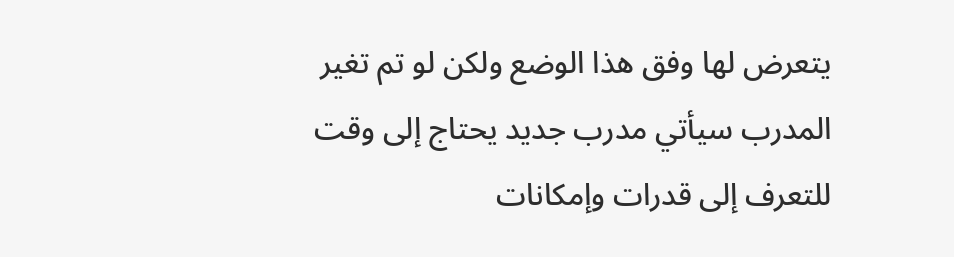يتعرض لها وفق هذا الوضع ولكن لو تم تغير المدرب سيأتي مدرب جديد يحتاج إلى وقت للتعرف إلى قدرات وإمكانات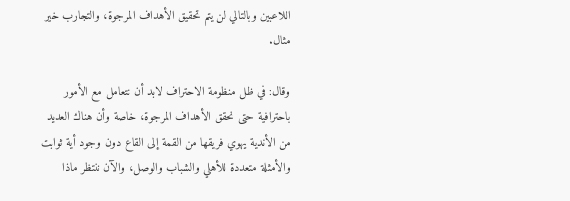اللاعبين وبالتالي لن يتم تحقيق الأهداف المرجوة، والتجارب خير مثال.

وقال: في ظل منظومة الاحتراف لابد أن نتعامل مع الأمور باحترافية حتى نحقق الأهداف المرجوة، خاصة وأن هناك العديد من الأندية يهوي فريقها من القمة إلى القاع دون وجود أية ثوابت والأمثلة متعددة للأهلي والشباب والوصل، والآن ننتظر ماذا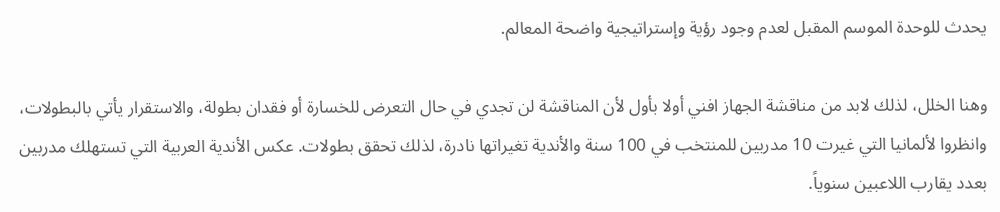يحدث للوحدة الموسم المقبل لعدم وجود رؤية وإستراتيجية واضحة المعالم.

وهنا الخلل، لذلك لابد من مناقشة الجهاز افني أولا بأول لأن المناقشة لن تجدي في حال التعرض للخسارة أو فقدان بطولة، والاستقرار يأتي بالبطولات، وانظروا لألمانيا التي غيرت 10 مدربين للمنتخب في 100 سنة والأندية تغيراتها نادرة، لذلك تحقق بطولات. عكس الأندية العربية التي تستهلك مدربين بعدد يقارب اللاعبين سنوياً.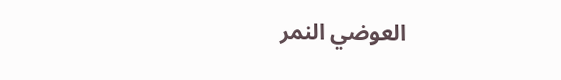العوضي النمر